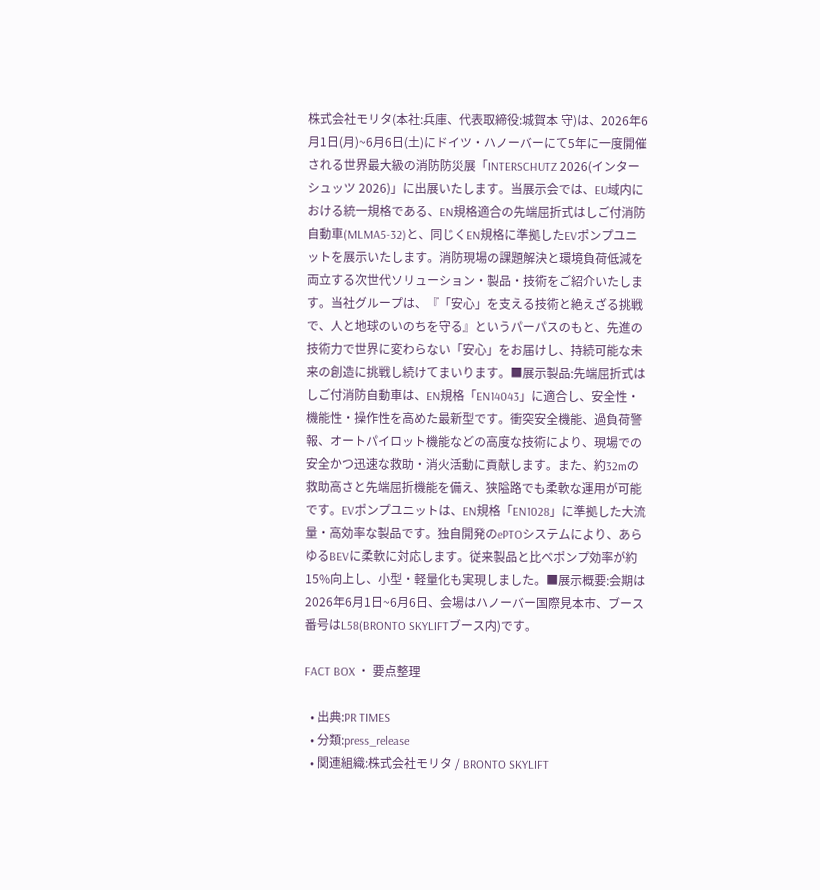株式会社モリタ(本社:兵庫、代表取締役:城賀本 守)は、2026年6月1日(月)~6月6日(土)にドイツ・ハノーバーにて5年に一度開催される世界最大級の消防防災展「INTERSCHUTZ 2026(インターシュッツ 2026)」に出展いたします。当展示会では、EU域内における統一規格である、EN規格適合の先端屈折式はしご付消防自動車(MLMA5-32)と、同じくEN規格に準拠したEVポンプユニットを展示いたします。消防現場の課題解決と環境負荷低減を両立する次世代ソリューション・製品・技術をご紹介いたします。当社グループは、『「安心」を支える技術と絶えざる挑戦で、人と地球のいのちを守る』というパーパスのもと、先進の技術力で世界に変わらない「安心」をお届けし、持続可能な未来の創造に挑戦し続けてまいります。■展示製品:先端屈折式はしご付消防自動車は、EN規格「EN14043」に適合し、安全性・機能性・操作性を高めた最新型です。衝突安全機能、過負荷警報、オートパイロット機能などの高度な技術により、現場での安全かつ迅速な救助・消火活動に貢献します。また、約32mの救助高さと先端屈折機能を備え、狭隘路でも柔軟な運用が可能です。EVポンプユニットは、EN規格「EN1028」に準拠した大流量・高効率な製品です。独自開発のePTOシステムにより、あらゆるBEVに柔軟に対応します。従来製品と比べポンプ効率が約15%向上し、小型・軽量化も実現しました。■展示概要:会期は2026年6月1日~6月6日、会場はハノーバー国際見本市、ブース番号はL58(BRONTO SKYLIFTブース内)です。

FACT BOX ・ 要点整理

  • 出典:PR TIMES
  • 分類:press_release
  • 関連組織:株式会社モリタ / BRONTO SKYLIFT